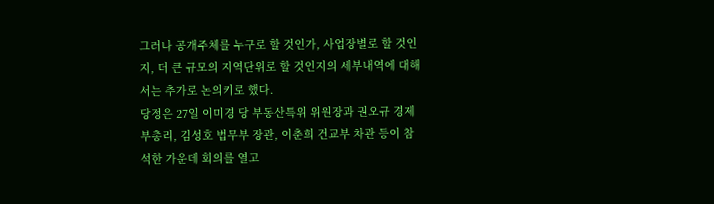그러나 공개주체를 누구로 할 것인가, 사업장별로 할 것인지, 더 큰 규모의 지역단위로 할 것인지의 세부내역에 대해서는 추가로 논의키로 했다.
당정은 27일 이미경 당 부동산특위 위원장과 권오규 경제부총리, 김성호 법무부 장관, 이춘희 건교부 차관 등이 참석한 가운데 회의를 열고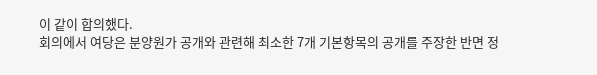이 같이 합의했다.
회의에서 여당은 분양원가 공개와 관련해 최소한 7개 기본항목의 공개를 주장한 반면 정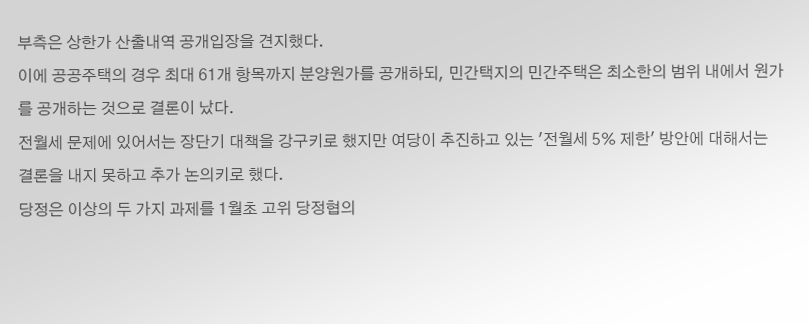부측은 상한가 산출내역 공개입장을 견지했다.
이에 공공주택의 경우 최대 61개 항목까지 분양원가를 공개하되, 민간택지의 민간주택은 최소한의 범위 내에서 원가를 공개하는 것으로 결론이 났다.
전월세 문제에 있어서는 장단기 대책을 강구키로 했지만 여당이 추진하고 있는 '전월세 5% 제한' 방안에 대해서는 결론을 내지 못하고 추가 논의키로 했다.
당정은 이상의 두 가지 과제를 1월초 고위 당정협의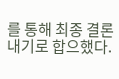를 통해 최종 결론내기로 합으했다.